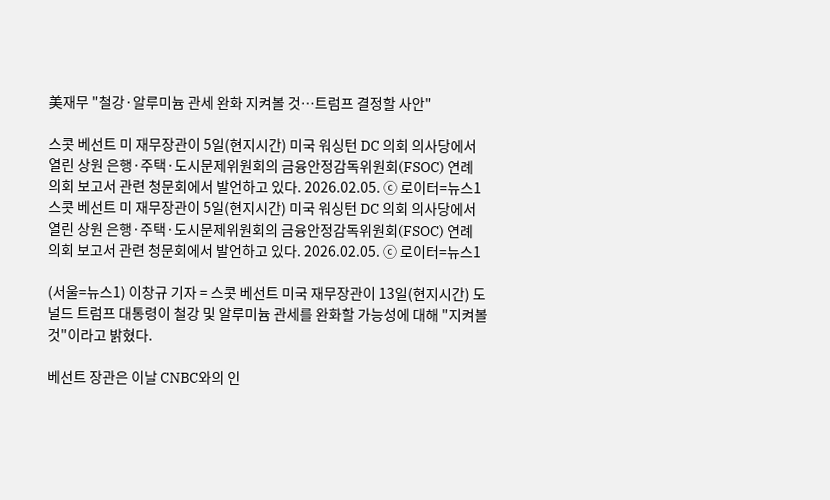美재무 "철강·알루미늄 관세 완화 지켜볼 것…트럼프 결정할 사안"

스콧 베선트 미 재무장관이 5일(현지시간) 미국 워싱턴 DC 의회 의사당에서 열린 상원 은행·주택·도시문제위원회의 금융안정감독위원회(FSOC) 연례 의회 보고서 관련 청문회에서 발언하고 있다. 2026.02.05. ⓒ 로이터=뉴스1
스콧 베선트 미 재무장관이 5일(현지시간) 미국 워싱턴 DC 의회 의사당에서 열린 상원 은행·주택·도시문제위원회의 금융안정감독위원회(FSOC) 연례 의회 보고서 관련 청문회에서 발언하고 있다. 2026.02.05. ⓒ 로이터=뉴스1

(서울=뉴스1) 이창규 기자 = 스콧 베선트 미국 재무장관이 13일(현지시간) 도널드 트럼프 대통령이 철강 및 알루미늄 관세를 완화할 가능성에 대해 "지켜볼 것"이라고 밝혔다.

베선트 장관은 이날 CNBC와의 인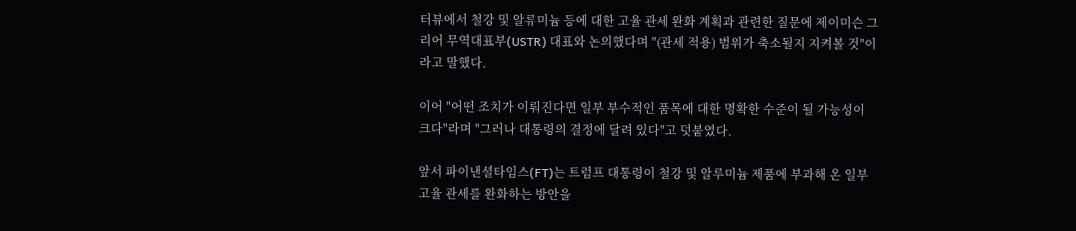터뷰에서 철강 및 알류미늄 등에 대한 고율 관세 완화 계획과 관련한 질문에 제이미슨 그리어 무역대표부(USTR) 대표와 논의했다며 "(관세 적용) 범위가 축소될지 지켜볼 것"이라고 말했다.

이어 "어떤 조치가 이뤄진다면 일부 부수적인 품목에 대한 명확한 수준이 될 가능성이 크다"라며 "그러나 대통령의 결정에 달려 있다"고 덧붙였다.

앞서 파이낸셜타임스(FT)는 트럼프 대통령이 철강 및 알루미늄 제품에 부과해 온 일부 고율 관세를 완화하는 방안을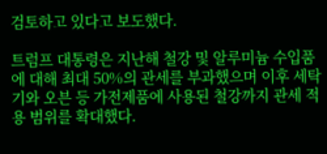검토하고 있다고 보도했다.

트럼프 대통령은 지난해 철강 및 알루미늄 수입품에 대해 최대 50%의 관세를 부과했으며 이후 세탁기와 오븐 등 가전제품에 사용된 철강까지 관세 적용 범위를 확대했다.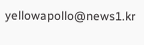yellowapollo@news1.kr